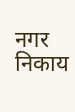नगर निकाय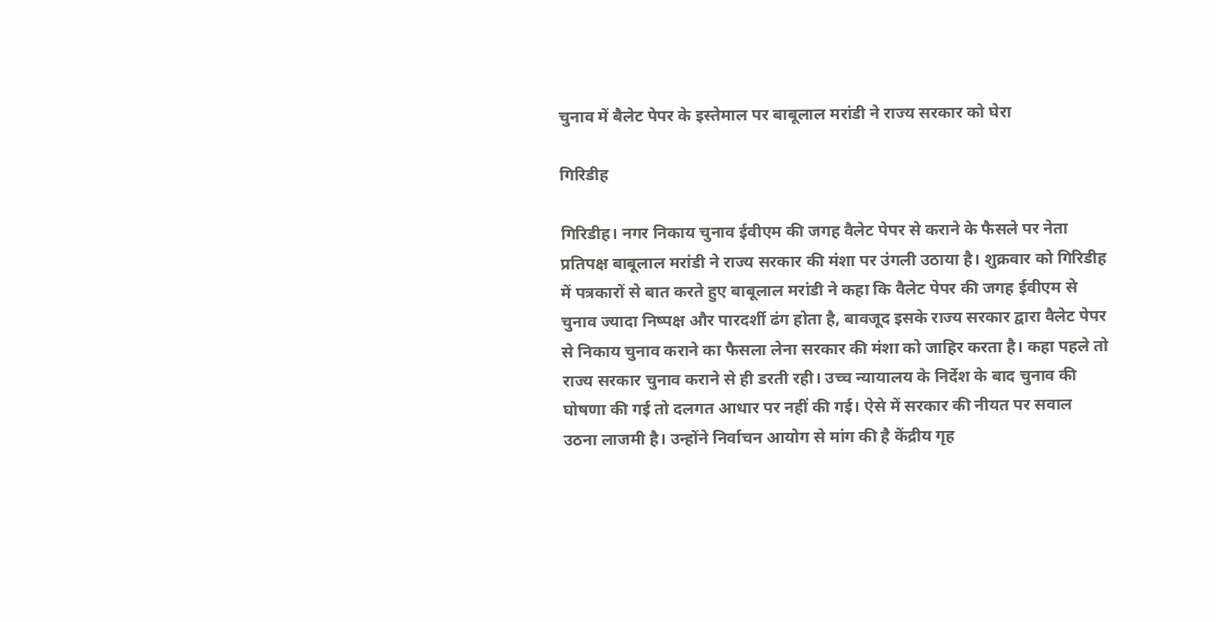चुनाव में बैलेट पेपर के इस्तेमाल पर बाबूलाल मरांडी ने राज्य सरकार को घेरा

गिरिडीह

गिरिडीह। नगर निकाय चुनाव ईवीएम की जगह वैलेट पेपर से कराने के फैसले पर नेता प्रतिपक्ष बाबूलाल मरांडी ने राज्य सरकार की मंशा पर उंगली उठाया है। शुक्रवार को गिरिडीह में पत्रकारों से बात करते हुए बाबूलाल मरांडी ने कहा कि वैलेट पेपर की जगह ईवीएम से चुनाव ज्यादा निष्पक्ष और पारदर्शी ढंग होता है, बावजूद इसके राज्य सरकार द्वारा वैलेट पेपर से निकाय चुनाव कराने का फैसला लेना सरकार की मंशा को जाहिर करता है। कहा पहले तो राज्य सरकार चुनाव कराने से ही डरती रही। उच्च न्यायालय के निर्देश के बाद चुनाव की घोषणा की गई तो दलगत आधार पर नहीं की गई। ऐसे में सरकार की नीयत पर सवाल उठना लाजमी है। उन्होंने निर्वाचन आयोग से मांग की है केंद्रीय गृह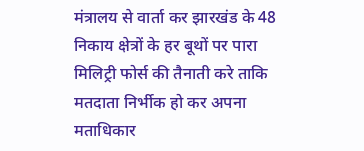मंत्रालय से वार्ता कर झारखंड के 48 निकाय क्षेत्रों के हर बूथों पर पारा मिलिट्री फोर्स की तैनाती करे ताकि मतदाता निर्भीक हो कर अपना मताधिकार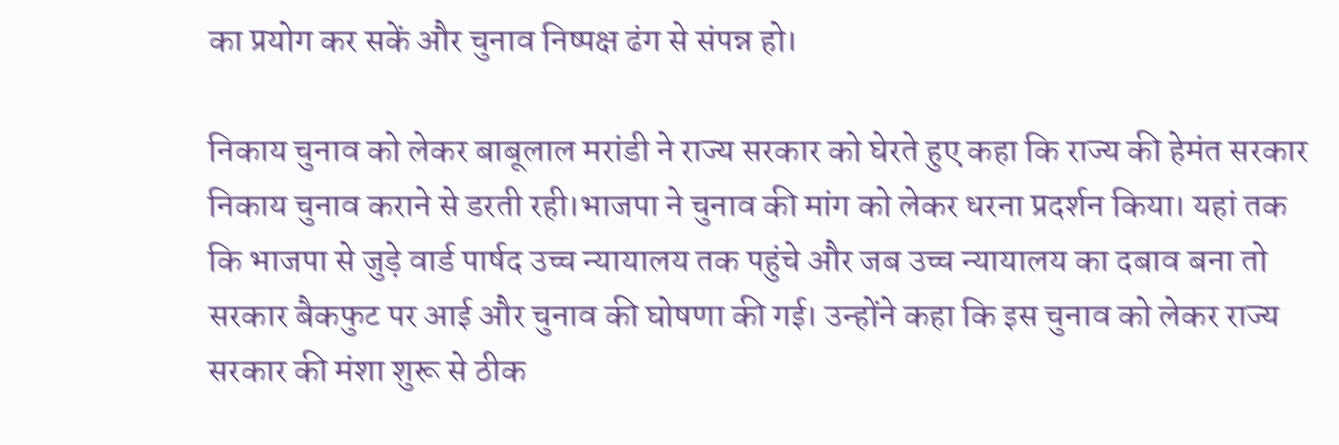का प्रयोग कर सकें और चुनाव निष्पक्ष ढंग से संपन्न हो।

निकाय चुनाव को लेकर बाबूलाल मरांडी ने राज्य सरकार को घेरते हुए कहा कि राज्य की हेमंत सरकार निकाय चुनाव कराने से डरती रही।भाजपा ने चुनाव की मांग को लेकर धरना प्रदर्शन किया। यहां तक कि भाजपा से जुड़े वार्ड पार्षद उच्च न्यायालय तक पहुंचे और जब उच्च न्यायालय का दबाव बना तो सरकार बैकफुट पर आई और चुनाव की घोषणा की गई। उन्होंने कहा कि इस चुनाव को लेकर राज्य सरकार की मंशा शुरू से ठीक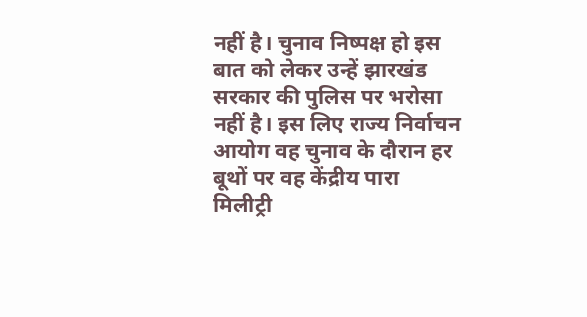नहीं है। चुनाव निष्पक्ष हो इस बात को लेकर उन्हें झारखंड सरकार की पुलिस पर भरोसा नहीं है। इस लिए राज्य निर्वाचन आयोग वह चुनाव के दौरान हर बूथों पर वह केंद्रीय पारा मिलीट्री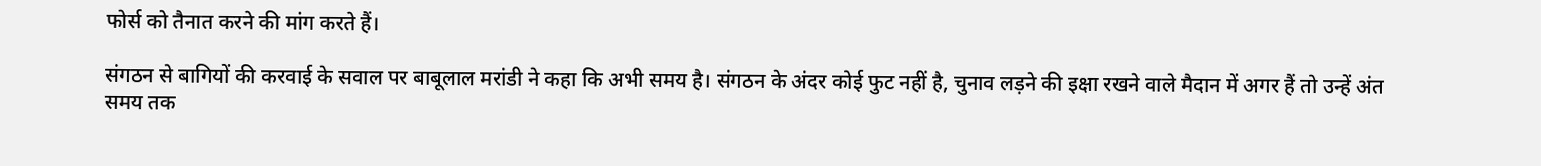फोर्स को तैनात करने की मांग करते हैं।

संगठन से बागियों की करवाई के सवाल पर बाबूलाल मरांडी ने कहा कि अभी समय है। संगठन के अंदर कोई फुट नहीं है, चुनाव लड़ने की इक्षा रखने वाले मैदान में अगर हैं तो उन्हें अंत समय तक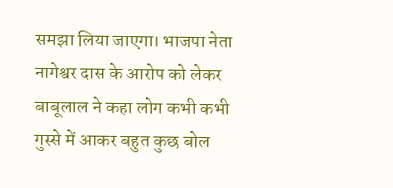समझा लिया जाएगा। भाजपा नेता नागेश्वर दास के आरोप को लेकर बाबूलाल ने कहा लोग कभी कभी गुस्से में आकर बहुत कुछ बोल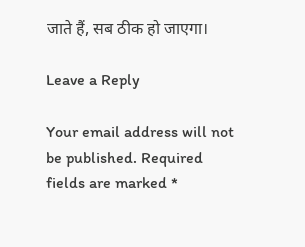जाते हैं, सब ठीक हो जाएगा।

Leave a Reply

Your email address will not be published. Required fields are marked *